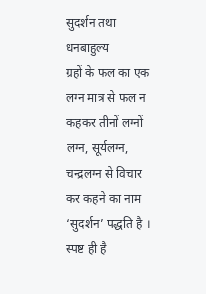सुदर्शन तथा धनबाहुल्य
ग्रहों के फल का एक लग्न मात्र से फल न कहकर तीनों लग्नों लग्न, सूर्यलग्न, चन्द्रलग्न से विचार कर कहने का नाम ‘सुदर्शन’ पद्धति है । स्पष्ट ही है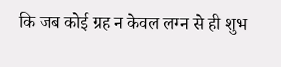कि जब कोई ग्रह न केवल लग्न से ही शुभ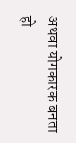अथवा योगकारक बनता हो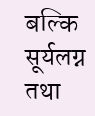बल्कि सूर्यलग्न तथा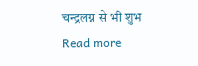चन्द्रलग्न से भी शुभ Read more